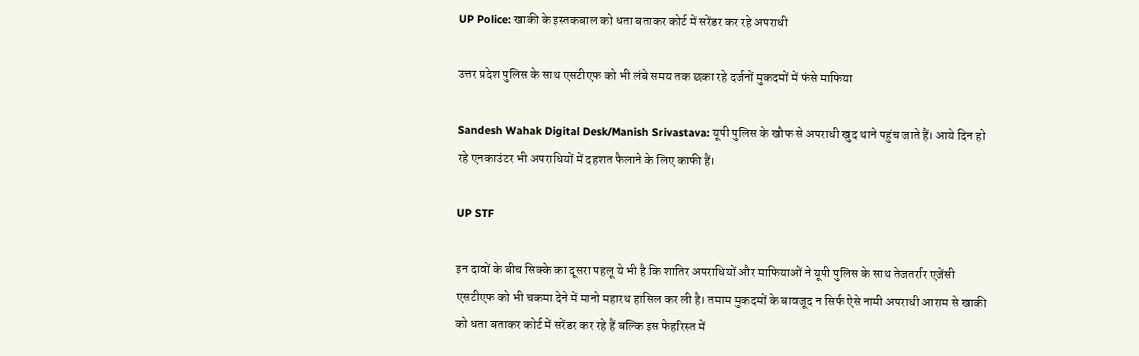UP Police: खाकी के इस्तकबाल को धता बताकर कोर्ट में सरेंडर कर रहे अपराधी

उत्तर प्रदेश पुलिस के साथ एसटीएफ को भी लंबे समय तक छका रहे दर्जनों मुकदमों में फंसे माफिया

Sandesh Wahak Digital Desk/Manish Srivastava: यूपी पुलिस के खौफ से अपराधी खुद थाने पहुंच जाते हैं। आये दिन हो रहे एनकाउंटर भी अपराधियों में दहशत फैलाने के लिए काफी हैं।

UP STF

इन दावों के बीच सिक्के का दूसरा पहलू ये भी है कि शातिर अपराधियों और माफियाओं ने यूपी पुलिस के साथ तेजतर्रार एजेंसी एसटीएफ को भी चकमा देने में मानो महारथ हासिल कर ली है। तमाम मुकदमों के बावजूद न सिर्फ ऐसे नामी अपराधी आराम से खाकी को धता बताकर कोर्ट में सरेंडर कर रहे हैं बल्कि इस फेहरिस्त में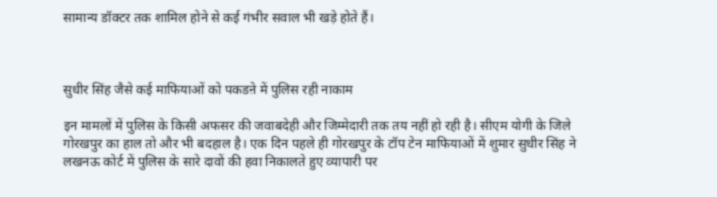सामान्य डॉक्टर तक शामिल होने से कई गंभीर सवाल भी खड़े होते हैं।



सुधीर सिंह जैसे कई माफियाओं को पकडऩे में पुलिस रही नाकाम

इन मामलों में पुलिस के किसी अफसर की जवाबदेही और जिम्मेदारी तक तय नहीं हो रही है। सीएम योगी के जिले गोरखपुर का हाल तो और भी बदहाल है। एक दिन पहले ही गोरखपुर के टॉप टेन माफियाओं में शुमार सुधीर सिंह ने लखनऊ कोर्ट में पुलिस के सारे दावों की हवा निकालते हुए व्यापारी पर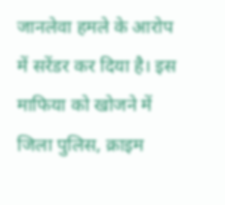जानलेवा हमले के आरोप में सरेंडर कर दिया है। इस माफिया को खोजने में जिला पुलिस, क्राइम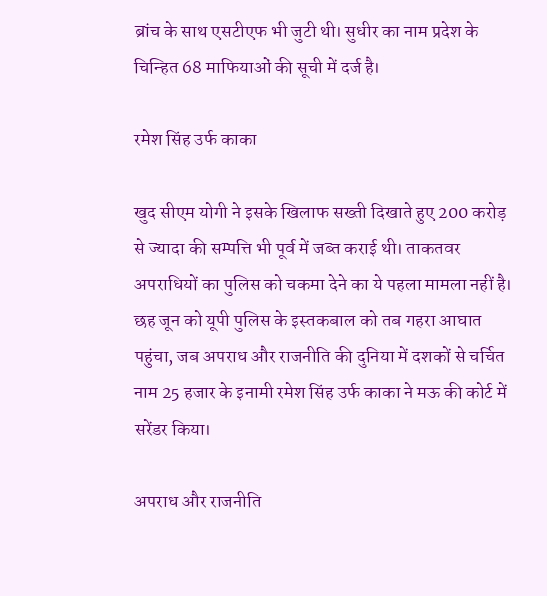ब्रांच के साथ एसटीएफ भी जुटी थी। सुधीर का नाम प्रदेश के चिन्हित 68 माफियाओं की सूची में दर्ज है।

रमेश सिंह उर्फ काका

खुद सीएम योगी ने इसके खिलाफ सख्ती दिखाते हुए 200 करोड़ से ज्यादा की सम्पत्ति भी पूर्व में जब्त कराई थी। ताकतवर अपराधियों का पुलिस को चकमा देने का ये पहला मामला नहीं है। छह जून को यूपी पुलिस के इस्तकबाल को तब गहरा आघात पहुंचा, जब अपराध और राजनीति की दुनिया में दशकों से चर्चित नाम 25 हजार के इनामी रमेश सिंह उर्फ काका ने मऊ की कोर्ट में सरेंडर किया।

अपराध और राजनीति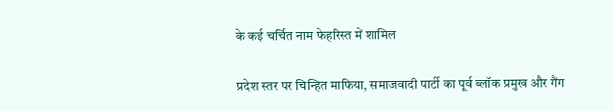के कई चर्चित नाम फेहरिस्त में शामिल

प्रदेश स्तर पर चिन्हित माफिया, समाजवादी पार्टी का पूर्व ब्लॉक प्रमुख और गैंग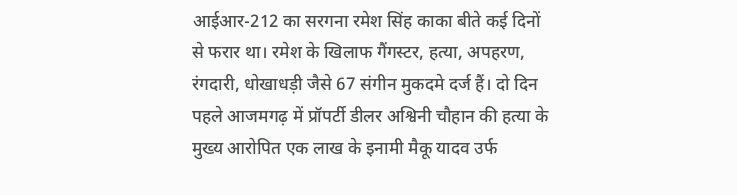आईआर-212 का सरगना रमेश सिंह काका बीते कई दिनों से फरार था। रमेश के खिलाफ गैंगस्टर, हत्या, अपहरण, रंगदारी, धोखाधड़ी जैसे 67 संगीन मुकदमे दर्ज हैं। दो दिन पहले आजमगढ़ में प्रॉपर्टी डीलर अश्विनी चौहान की हत्या के मुख्य आरोपित एक लाख के इनामी मैकू यादव उर्फ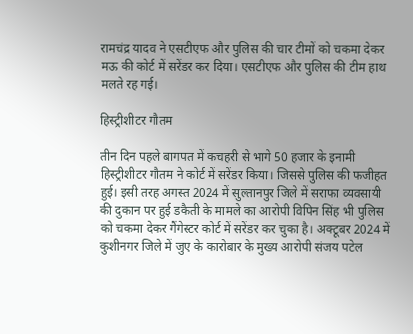रामचंद्र यादव ने एसटीएफ और पुलिस की चार टीमों को चकमा देकर मऊ की कोर्ट में सरेंडर कर दिया। एसटीएफ और पुलिस की टीम हाथ मलते रह गई।

हिस्ट्रीशीटर गौतम

तीन दिन पहले बागपत में कचहरी से भागे 50 हजार के इनामी हिस्ट्रीशीटर गौतम ने कोर्ट में सरेंडर किया। जिससे पुलिस की फजीहत हुई। इसी तरह अगस्त 2024 में सुल्तानपुर जिले में सराफा व्यवसायी की दुकान पर हुई डकैती के मामले का आरोपी विपिन सिंह भी पुलिस को चकमा देकर गैंगेस्टर कोर्ट में सरेंडर कर चुका है। अक्टूबर 2024 में कुशीनगर जिले में जुए के कारोबार के मुख्य आरोपी संजय पटेल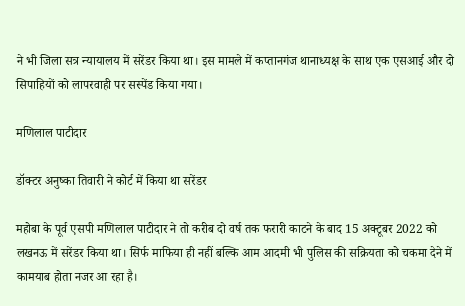ने भी जिला सत्र न्यायालय में सरेंडर किया था। इस मामले में कप्तानगंज थानाध्यक्ष के साथ एक एसआई और दो सिपाहियों को लापरवाही पर सस्पेंड किया गया।

मणिलाल पाटीदार

डॉक्टर अनुष्का तिवारी ने कोर्ट में किया था सरेंडर

महोबा के पूर्व एसपी मणिलाल पाटीदार ने तो करीब दो वर्ष तक फरारी काटने के बाद 15 अक्टूबर 2022 को लखनऊ में सरेंडर किया था। सिर्फ माफिया ही नहीं बल्कि आम आदमी भी पुलिस की सक्रियता को चकमा देने में कामयाब होता नजर आ रहा है।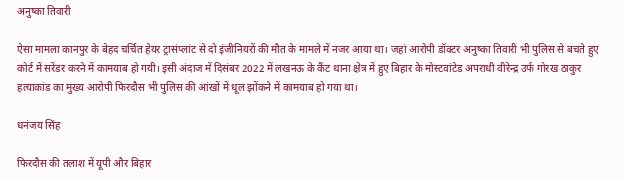अनुष्का तिवारी

ऐसा मामला कानपुर के बेहद चर्चित हेयर ट्रासंप्लांट से दो इंजीनियरों की मौत के मामले में नजर आया था। जहां आरोपी डॉक्टर अनुष्का तिवारी भी पुलिस से बचते हुए कोर्ट में सरेंडर करने में कामयाब हो गयी। इसी अंदाज में दिसंबर 2022 में लखनऊ के कैंट थाना क्षेत्र में हुए बिहार के मोस्टवांटेड अपराधी वीरेन्द्र उर्फ गोरख ठाकुर हत्याकांड का मुख्य आरोपी फिरदौस भी पुलिस की आंखों में धूल झोंकने में कामयाब हो गया था।

धनंजय सिंह

फिरदौस की तलाश में यूपी और बिहार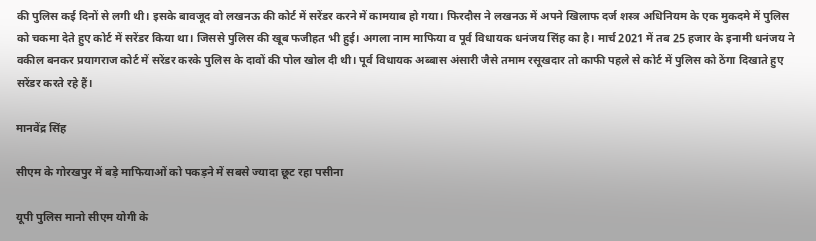की पुलिस कई दिनों से लगी थी। इसके बावजूद वो लखनऊ की कोर्ट में सरेंडर करने में कामयाब हो गया। फिरदौस ने लखनऊ में अपने खिलाफ दर्ज शस्त्र अधिनियम के एक मुकदमे में पुलिस को चकमा देते हुए कोर्ट में सरेंडर किया था। जिससे पुलिस की खूब फजीहत भी हुई। अगला नाम माफिया व पूर्व विधायक धनंजय सिंह का है। मार्च 2021 में तब 25 हजार के इनामी धनंजय ने वकील बनकर प्रयागराज कोर्ट में सरेंडर करके पुलिस के दावों की पोल खोल दी थी। पूर्व विधायक अब्बास अंसारी जैसे तमाम रसूखदार तो काफी पहले से कोर्ट में पुलिस को ठेंगा दिखाते हुए सरेंडर करते रहे हैं।

मानवेंद्र सिंह

सीएम के गोरखपुर में बड़े माफियाओं को पकड़ने में सबसे ज्यादा छूट रहा पसीना

यूपी पुलिस मानो सीएम योगी के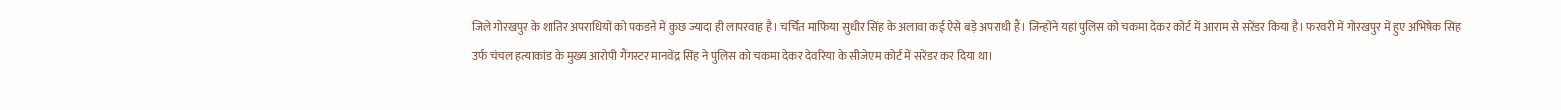जिले गोरखपुर के शातिर अपराधियों को पकडऩे में कुछ ज्यादा ही लापरवाह है। चर्चित माफिया सुधीर सिंह के अलावा कई ऐसे बड़े अपराधी हैं। जिन्होंने यहां पुलिस को चकमा देकर कोर्ट में आराम से सरेंडर किया है। फरवरी में गोरखपुर में हुए अभिषेक सिंह उर्फ चंचल हत्याकांड के मुख्य आरोपी गैंगस्टर मानवेंद्र सिंह ने पुलिस को चकमा देकर देवरिया के सीजेएम कोर्ट में सरेंडर कर दिया था।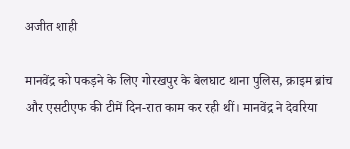अजीत शाही

मानवेंद्र को पकड़ने के लिए गोरखपुर के बेलघाट थाना पुलिस, क्राइम ब्रांच और एसटीएफ की टीमें दिन-रात काम कर रही थीं। मानवेंद्र ने देवरिया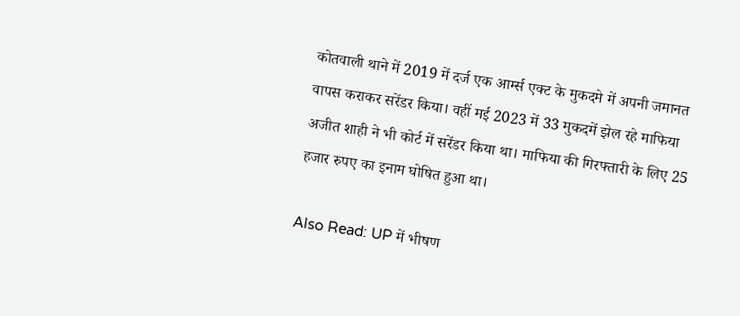कोतवाली थाने में 2019 में दर्ज एक आर्म्स एक्ट के मुकदमे में अपनी जमानत वापस कराकर सरेंडर किया। वहीं मई 2023 में 33 मुकदमें झेल रहे माफिया अजीत शाही ने भी कोर्ट में सरेंडर किया था। माफिया की गिरफ्तारी के लिए 25 हजार रुपए का इनाम घोषित हुआ था।

Also Read: UP में भीषण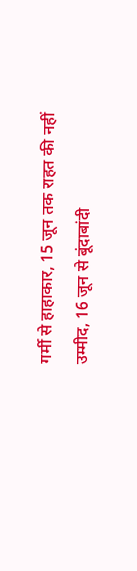गर्मी से हाहाकार, 15 जून तक राहत की नहीं उम्मीद, 16 जून से बूंदाबांदी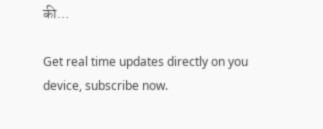की…

Get real time updates directly on you device, subscribe now.